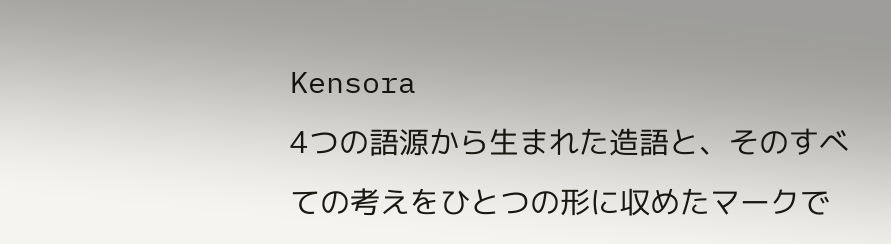Kensora
4つの語源から生まれた造語と、そのすべての考えをひとつの形に収めたマークで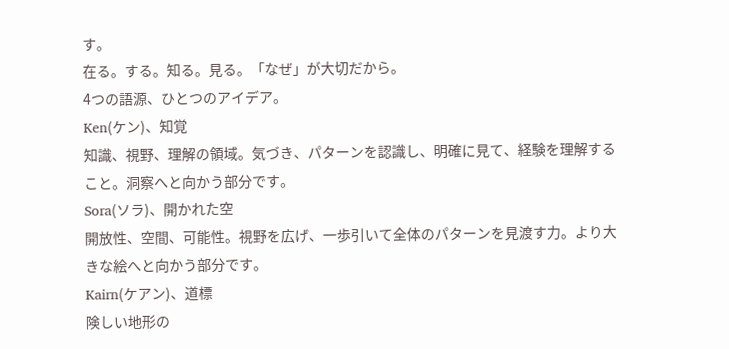す。
在る。する。知る。見る。「なぜ」が大切だから。
4つの語源、ひとつのアイデア。
Ken(ケン)、知覚
知識、視野、理解の領域。気づき、パターンを認識し、明確に見て、経験を理解すること。洞察へと向かう部分です。
Sora(ソラ)、開かれた空
開放性、空間、可能性。視野を広げ、一歩引いて全体のパターンを見渡す力。より大きな絵へと向かう部分です。
Kairn(ケアン)、道標
険しい地形の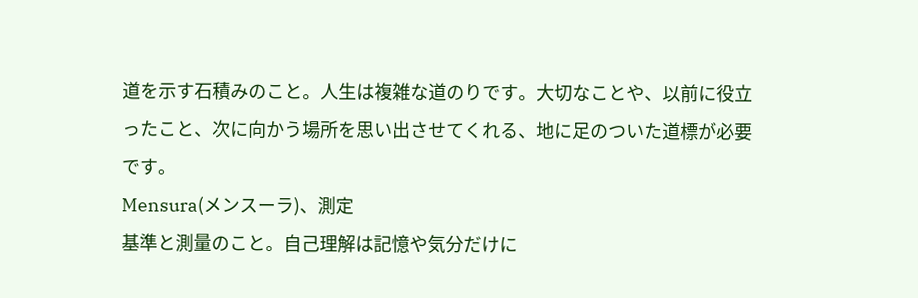道を示す石積みのこと。人生は複雑な道のりです。大切なことや、以前に役立ったこと、次に向かう場所を思い出させてくれる、地に足のついた道標が必要です。
Mensura(メンスーラ)、測定
基準と測量のこと。自己理解は記憶や気分だけに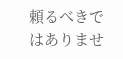頼るべきではありませ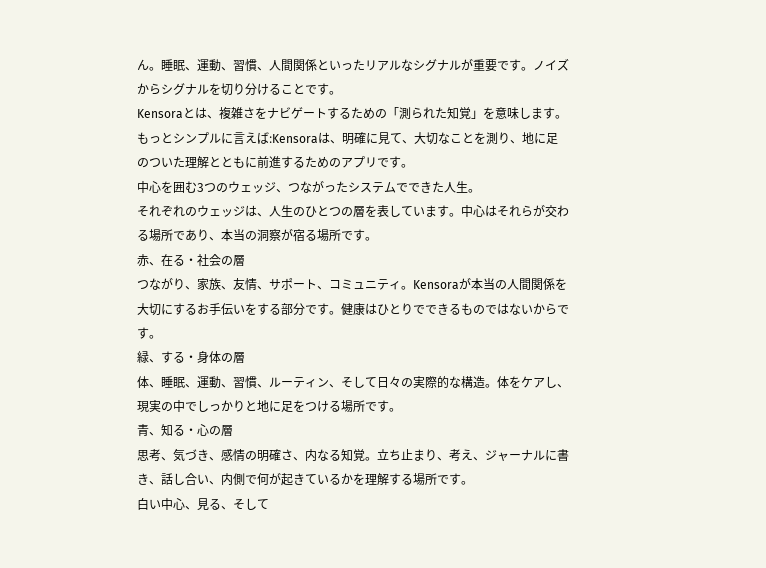ん。睡眠、運動、習慣、人間関係といったリアルなシグナルが重要です。ノイズからシグナルを切り分けることです。
Kensoraとは、複雑さをナビゲートするための「測られた知覚」を意味します。
もっとシンプルに言えば:Kensoraは、明確に見て、大切なことを測り、地に足のついた理解とともに前進するためのアプリです。
中心を囲む3つのウェッジ、つながったシステムでできた人生。
それぞれのウェッジは、人生のひとつの層を表しています。中心はそれらが交わる場所であり、本当の洞察が宿る場所です。
赤、在る・社会の層
つながり、家族、友情、サポート、コミュニティ。Kensoraが本当の人間関係を大切にするお手伝いをする部分です。健康はひとりでできるものではないからです。
緑、する・身体の層
体、睡眠、運動、習慣、ルーティン、そして日々の実際的な構造。体をケアし、現実の中でしっかりと地に足をつける場所です。
青、知る・心の層
思考、気づき、感情の明確さ、内なる知覚。立ち止まり、考え、ジャーナルに書き、話し合い、内側で何が起きているかを理解する場所です。
白い中心、見る、そして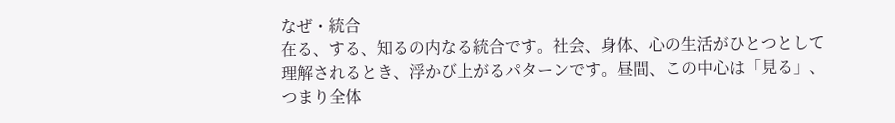なぜ・統合
在る、する、知るの内なる統合です。社会、身体、心の生活がひとつとして理解されるとき、浮かび上がるパターンです。昼間、この中心は「見る」、つまり全体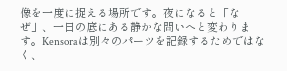像を一度に捉える場所です。夜になると「なぜ」、一日の底にある静かな問いへと変わります。Kensoraは別々のパーツを記録するためではなく、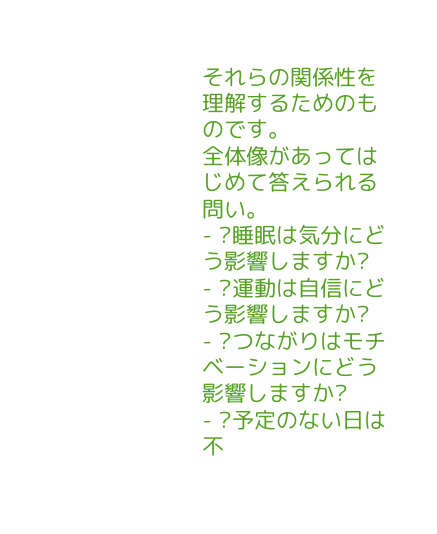それらの関係性を理解するためのものです。
全体像があってはじめて答えられる問い。
- ?睡眠は気分にどう影響しますか?
- ?運動は自信にどう影響しますか?
- ?つながりはモチベーションにどう影響しますか?
- ?予定のない日は不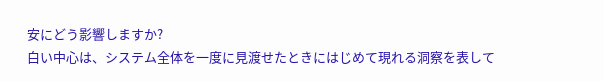安にどう影響しますか?
白い中心は、システム全体を一度に見渡せたときにはじめて現れる洞察を表して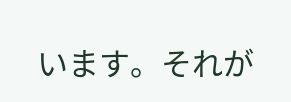います。それが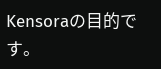Kensoraの目的です。